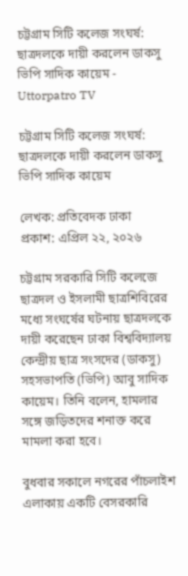চট্টগ্রাম সিটি কলেজ সংঘর্ষ: ছাত্রদলকে দায়ী করলেন ডাকসু ভিপি সাদিক কায়েম - Uttorpatro TV

চট্টগ্রাম সিটি কলেজ সংঘর্ষ: ছাত্রদলকে দায়ী করলেন ডাকসু ভিপি সাদিক কায়েম

লেখক: প্রতিবেদক ঢাকা
প্রকাশ: এপ্রিল ২২, ২০২৬

চট্টগ্রাম সরকারি সিটি কলেজে ছাত্রদল ও ইসলামী ছাত্রশিবিরের মধ্যে সংঘর্ষের ঘটনায় ছাত্রদলকে দায়ী করেছেন ঢাকা বিশ্ববিদ্যালয় কেন্দ্রীয় ছাত্র সংসদের (ডাকসু) সহসভাপতি (ভিপি) আবু সাদিক কায়েম। তিনি বলেন, হামলার সঙ্গে জড়িতদের শনাক্ত করে মামলা করা হবে।

বুধবার সকালে নগরের পাঁচলাইশ এলাকায় একটি বেসরকারি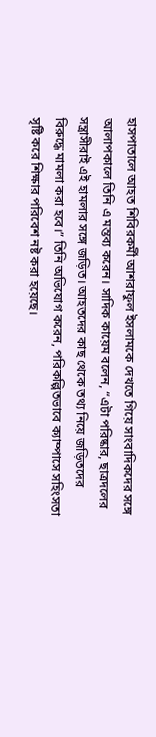হাসপাতালে আহত শিবিরকর্মী আশরাফুল ইসলামকে দেখতে গিয়ে সাংবাদিকদের সঙ্গে আলাপকালে তিনি এ মন্তব্য করেন। সাদিক কায়েম বলেন, “এটা পরিষ্কার, ছাত্রদলের সন্ত্রাসীরাই এই হামলার সঙ্গে জড়িত। আহতদের কাছ থেকে তথ্য নিয়ে জড়িতদের বিরুদ্ধে মামলা করা হবে।” তিনি অভিযোগ করেন, পরিকল্পিতভাবে ক্যাম্পাসে সহিংসতা সৃষ্টি করে শিক্ষার পরিবেশ নষ্ট করা হয়েছে।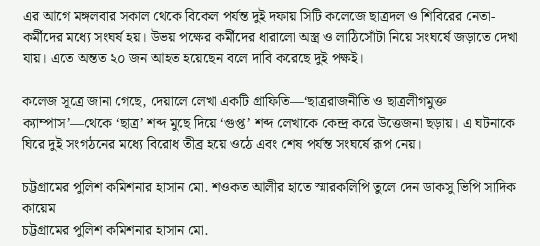এর আগে মঙ্গলবার সকাল থেকে বিকেল পর্যন্ত দুই দফায় সিটি কলেজে ছাত্রদল ও শিবিরের নেতা-কর্মীদের মধ্যে সংঘর্ষ হয়। উভয় পক্ষের কর্মীদের ধারালো অস্ত্র ও লাঠিসোঁটা নিয়ে সংঘর্ষে জড়াতে দেখা যায়। এতে অন্তত ২০ জন আহত হয়েছেন বলে দাবি করেছে দুই পক্ষই।

কলেজ সূত্রে জানা গেছে, দেয়ালে লেখা একটি গ্রাফিতি—‘ছাত্ররাজনীতি ও ছাত্রলীগমুক্ত ক্যাম্পাস’—থেকে ‘ছাত্র’ শব্দ মুছে দিয়ে ‘গুপ্ত’ শব্দ লেখাকে কেন্দ্র করে উত্তেজনা ছড়ায়। এ ঘটনাকে ঘিরে দুই সংগঠনের মধ্যে বিরোধ তীব্র হয়ে ওঠে এবং শেষ পর্যন্ত সংঘর্ষে রূপ নেয়।

চট্টগ্রামের পুলিশ কমিশনার হাসান মো. শওকত আলীর হাতে স্মারকলিপি তুলে দেন ডাকসু ভিপি সাদিক কায়েম
চট্টগ্রামের পুলিশ কমিশনার হাসান মো.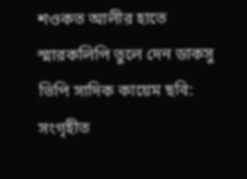শওকত আলীর হাতে স্মারকলিপি তুলে দেন ডাকসু ভিপি সাদিক কায়েম ছবি: সংগৃহীত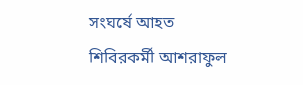সংঘর্ষে আহত শিবিরকর্মী আশরাফুল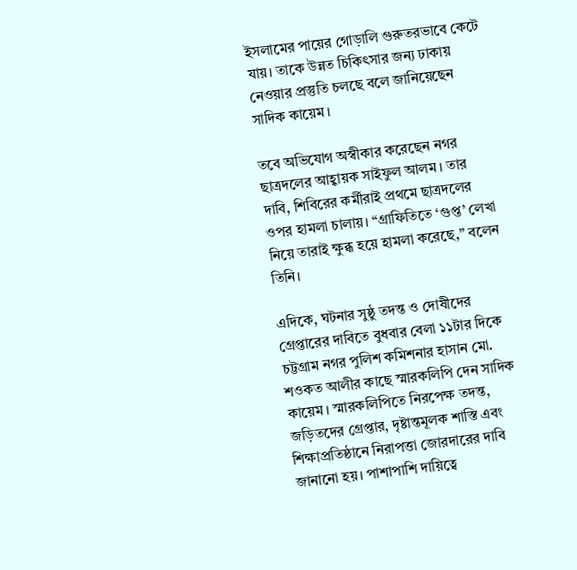ইসলামের পায়ের গোড়ালি গুরুতরভাবে কেটে যায়। তাকে উন্নত চিকিৎসার জন্য ঢাকায় নেওয়ার প্রস্তুতি চলছে বলে জানিয়েছেন সাদিক কায়েম।

তবে অভিযোগ অস্বীকার করেছেন নগর ছাত্রদলের আহ্বায়ক সাইফুল আলম। তার দাবি, শিবিরের কর্মীরাই প্রথমে ছাত্রদলের ওপর হামলা চালায়। “গ্রাফিতিতে ‘গুপ্ত’ লেখা নিয়ে তারাই ক্ষুব্ধ হয়ে হামলা করেছে,” বলেন তিনি।

এদিকে, ঘটনার সুষ্ঠু তদন্ত ও দোষীদের গ্রেপ্তারের দাবিতে বুধবার বেলা ১১টার দিকে চট্টগ্রাম নগর পুলিশ কমিশনার হাসান মো. শওকত আলীর কাছে স্মারকলিপি দেন সাদিক কায়েম। স্মারকলিপিতে নিরপেক্ষ তদন্ত, জড়িতদের গ্রেপ্তার, দৃষ্টান্তমূলক শাস্তি এবং শিক্ষাপ্রতিষ্ঠানে নিরাপত্তা জোরদারের দাবি জানানো হয়। পাশাপাশি দায়িত্বে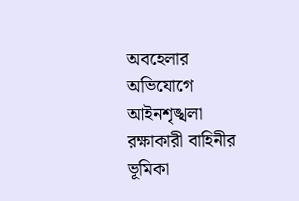অবহেলার অভিযোগে আইনশৃঙ্খলা রক্ষাকারী বাহিনীর ভূমিকা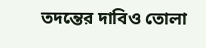তদন্তের দাবিও তোলা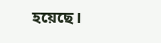হয়েছে।